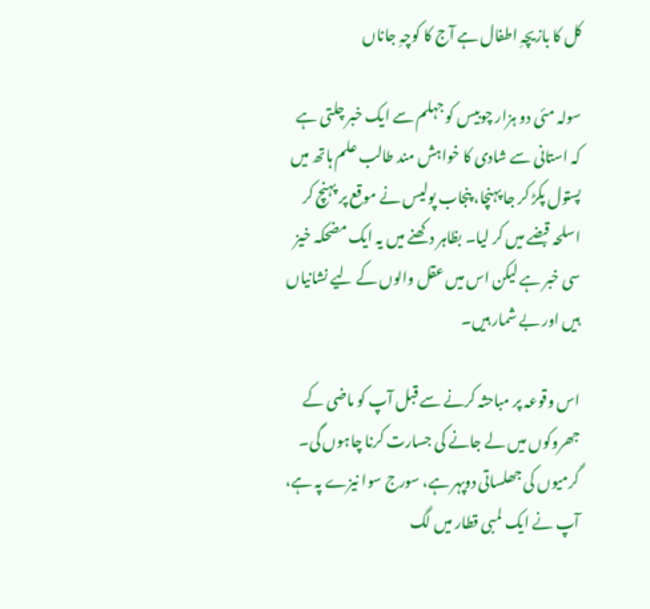کل کا بازیچہِ اطفال ہے آج کا کوچہِ جاناں

سولہ مئی دو ہزار چوبیس کو جہلم سے ایک خبر چلتی ہے کہ استانی سے شادی کا خواہش مند طالب علم ہاتھ میں پستول پکڑ کر جا پہنچا، پنجاب پولیس نے موقع پر پہنچ کر اسلحہ قبضے میں کر لیا۔ بظاہر دکھنے میں یہ ایک مضحکہ خیز سی خبر ہے لیکن اس میں عقل والوں کے لیے نشانیاں ہیں اور بے شمار ہیں۔

اس وقوعہ پر مباحثہ کرنے سے قبل آپ کو ماضی کے جھروکوں میں لے جانے کی جسارت کرنا چاہوں گی۔ گرمیوں کی جھلساتی دوپہر ہے، سورج سوا نیزے پہ ہے، آپ نے ایک لمبی قطار میں لگ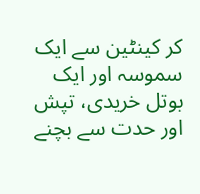کر کینٹین سے ایک سموسہ اور ایک بوتل خریدی، تپش اور حدت سے بچنے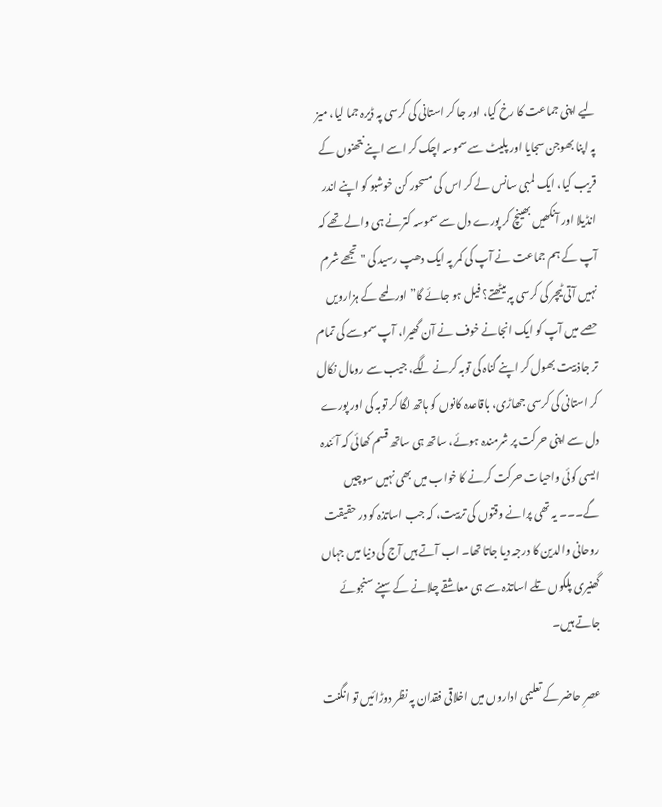لیے اپنی جماعت کا رخ کیا، اور جا کر استانی کی کرسی پہ ڈیرہ جما لیا، میز پہ اپنا بھوجن سجایا اور پلیٹ سے سموسہ اچک کر اسے اپنے نتھنوں کے قریب کیا، ایک لمبی سانس لے کر اس کی مسحور کن خوشبو کو اپنے اندر انڈیلا اور آنکھیں بھینچ کر پورے دل سے سموسہ کترنے ہی والے تھے کہ آپ کے ہم جماعت نے آپ کی کمر پہ ایک دھپ رسید کی "تجھے شرم نہیں آتی ٹیچر کی کرسی پہ بیٹھتے؟ فیل ہو جائے گا” اور لمحے کے ہزارویں حصے میں آپ کو ایک انجانے خوف نے آن گھیرا، آپ سموسے کی تمام تر جاذبیت بھول کر اپنے گناہ کی توبہ کرنے لگے، جیب سے رومال نکال کر استانی کی کرسی جھاڑی، باقاعدہ کانوں کو ہاتھ لگا کر توبہ کی اور پورے دل سے اپنی حرکت پر شرمندہ ہوئے، ساتھ ہی ساتھ قسم کھائی کہ آئندہ ایسی کوئی واحیات حرکت کرنے کا خواب میں بھی نہیں سوچیں گے۔۔۔ یہ تھی پرانے وقتوں کی تربیت، کہ جب اساتذہ کو در حقیقت روحانی والدین کا درجہ دیا جاتا تھا۔ اب آتے ہیں آج کی دنیا میں جہاں گھنیری پلکوں تلے اساتذہ سے ہی معاشقے چلانے کے سپنے سنجوئے جاتے ہیں۔

عصرِ حاضر کے تعلیمی اداروں میں اخلاقی فقدان پہ نظر دوڑائیں تو انگنت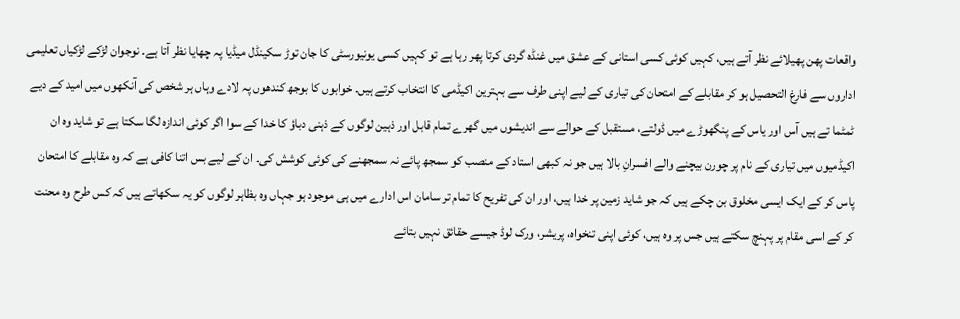واقعات پھن پھیلائے نظر آتے ہیں، کہیں کوئی کسی استانی کے عشق میں غنڈہ گردی کرتا پھر رہا ہے تو کہیں کسی یونیورسٹی کا جان توڑ سکینڈل میڈیا پہ چھایا نظر آتا ہے۔ نوجوان لڑکے لڑکیاں تعلیمی اداروں سے فارغ التحصیل ہو کر مقابلے کے امتحان کی تیاری کے لیے اپنی طرف سے بہترین اکیڈمی کا انتخاب کرتے ہیں۔ خوابوں کا بوجھ کندھوں پہ لادے وہاں ہر شخص کی آنکھوں میں امید کے دیے ٹمٹما تے ہیں آس اور یاس کے پنگھوڑے میں ڈولتے، مستقبل کے حوالے سے اندیشوں میں گھرے تمام قابل اور ذہین لوگوں کے ذہنی دباؤ کا خدا کے سوا اگر کوئی اندازہ لگا سکتا ہے تو شاید وہ ان اکیڈمیوں میں تیاری کے نام پر چورن بیچنے والے افسرانِ بالا ہیں جو نہ کبھی استاد کے منصب کو سمجھ پائے نہ سمجھنے کی کوئی کوشش کی۔ ان کے لیے بس اتنا کافی ہے کہ وہ مقابلے کا امتحان پاس کر کے ایک ایسی مخلوق بن چکے ہیں کہ جو شاید زمین پر خدا ہیں، اور ان کی تفریح کا تمام تر سامان اس ادارے میں ہی موجود ہو جہاں وہ بظاہر لوگوں کو یہ سکھاتے ہیں کہ کس طرح وہ محنت کر کے اسی مقام پر پہنچ سکتے ہیں جس پر وہ ہیں، کوئی اپنی تنخواہ، پریشر، ورک لوڈ جیسے حقائق نہیں بتائے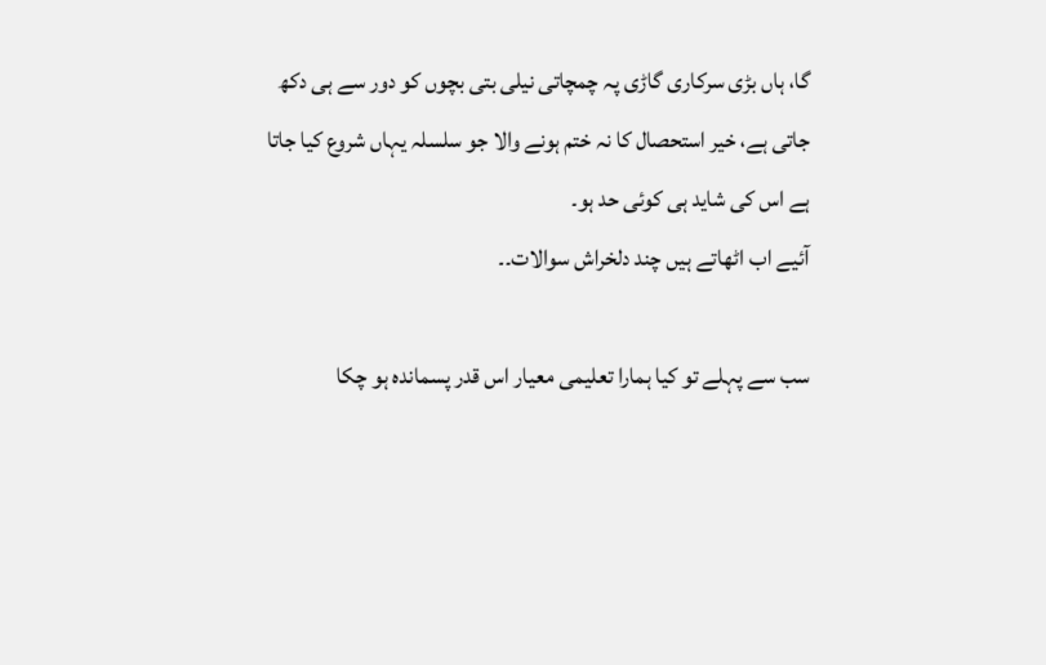گا، ہاں بڑی سرکاری گاڑی پہ چمچاتی نیلی بتی بچوں کو دور سے ہی دکھ جاتی ہے، خیر استحصال کا نہ ختم ہونے والا جو سلسلہ یہاں شروع کیا جاتا ہے اس کی شاید ہی کوئی حد ہو۔
آئیے اب اٹھاتے ہیں چند دلخراش سوالات۔۔

سب سے پہلے تو کیا ہمارا تعلیمی معیار اس قدر پسماندہ ہو چکا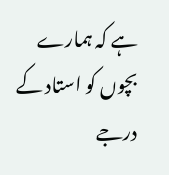ہے کہ ہمارے بچوں کو استاد کے درجے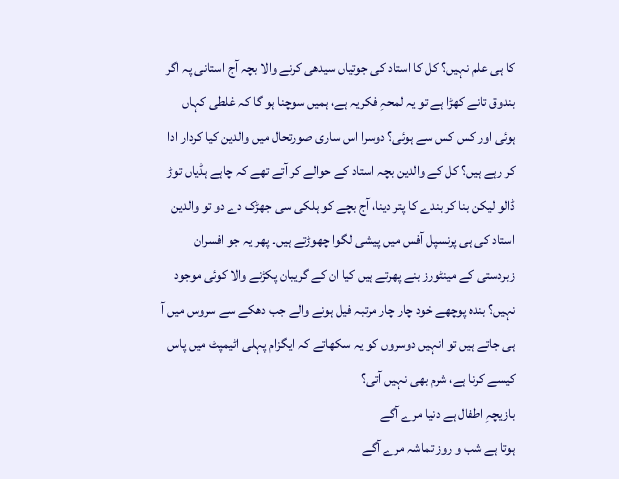کا ہی علم نہیں؟ کل کا استاد کی جوتیاں سیدھی کرنے والا بچہ آج استانی پہ اگر بندوق تانے کھڑا ہے تو یہ لمحہِ فکریہ ہے، ہمیں سوچنا ہو گا کہ غلطی کہاں ہوئی اور کس کس سے ہوئی؟ دوسرا اس ساری صورتحال میں والدین کیا کردار ادا کر رہے ہیں؟ کل کے والدین بچہ استاد کے حوالے کر آتے تھے کہ چاہے ہڈیاں توڑ ڈالو لیکن بنا کر بندے کا پتر دینا، آج بچے کو ہلکی سی جھڑک دے دو تو والدین استاد کی ہی پرنسپل آفس میں پیشی لگوا چھوڑتے ہیں۔ پھر یہ جو افسران زبردستی کے مینٹورز بنے پھرتے ہیں کیا ان کے گریبان پکڑنے والا کوئی موجود نہیں؟ بندہ پوچھے خود چار چار مرتبہ فیل ہونے والے جب دھکے سے سروس میں آ ہی جاتے ہیں تو انہیں دوسروں کو یہ سکھاتے کہ ایگزام پہلی اٹیمپٹ میں پاس کیسے کرنا ہے، شرم بھی نہیں آتی؟
بازیچہِ اطفال ہے دنیا مرے آگے
ہوتا ہے شب و روز تماشہ مرے آگے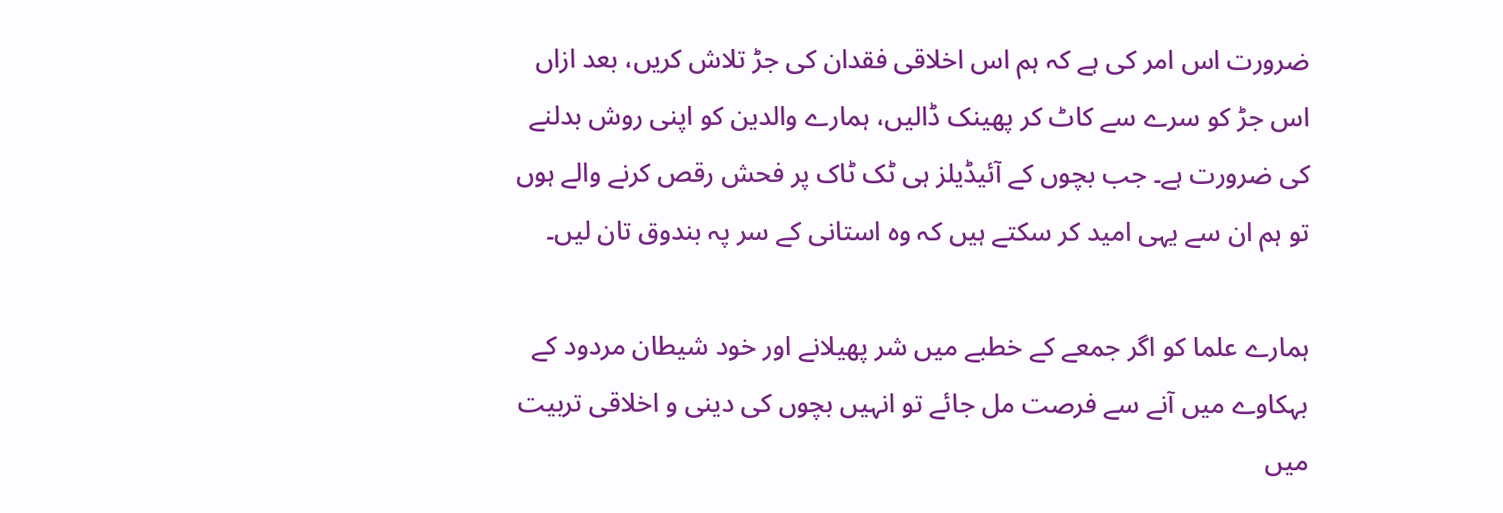ضرورت اس امر کی ہے کہ ہم اس اخلاقی فقدان کی جڑ تلاش کریں، بعد ازاں اس جڑ کو سرے سے کاٹ کر پھینک ڈالیں، ہمارے والدین کو اپنی روش بدلنے کی ضرورت ہے۔ جب بچوں کے آئیڈیلز ہی ٹک ٹاک پر فحش رقص کرنے والے ہوں تو ہم ان سے یہی امید کر سکتے ہیں کہ وہ استانی کے سر پہ بندوق تان لیں۔

ہمارے علما کو اگر جمعے کے خطبے میں شر پھیلانے اور خود شیطان مردود کے بہکاوے میں آنے سے فرصت مل جائے تو انہیں بچوں کی دینی و اخلاقی تربیت میں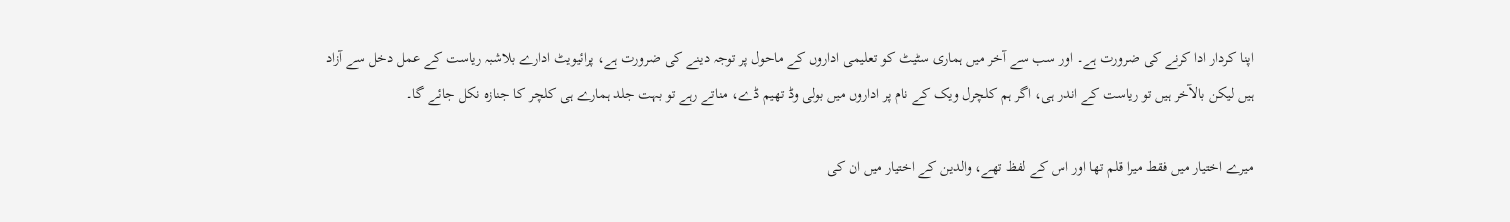اپنا کردار ادا کرنے کی ضرورت ہے۔ اور سب سے آخر میں ہماری سٹیٹ کو تعلیمی اداروں کے ماحول پر توجہ دینے کی ضرورت ہے، پرائیویٹ ادارے بلاشبہ ریاست کے عمل دخل سے آزاد ہیں لیکن بالآخر ہیں تو ریاست کے اندر ہی، اگر ہم کلچرل ویک کے نام پر اداروں میں بولی وڈ تھیم ڈے، مناتے رہے تو بہت جلد ہمارے ہی کلچر کا جنازہ نکل جائے گا۔

میرے اختیار میں فقط میرا قلم تھا اور اس کے لفظ تھے، والدین کے اختیار میں ان کی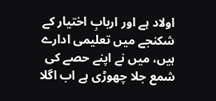اولاد ہے اور اربابِ اختیار کے شکنجے میں تعلیمی ادارے ہیں، میں نے اپنے حصے کی شمع جلا چھوڑی ہے اب اگلا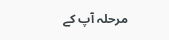مرحلہ آپ کے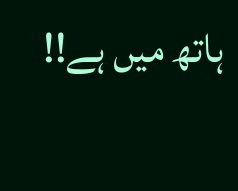ہاتھ میں ہے!!